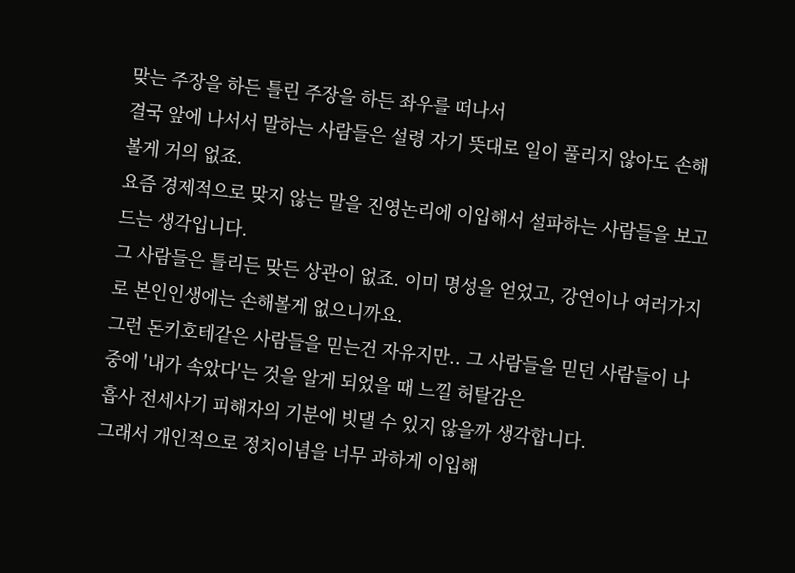맞는 주장을 하든 틀린 주장을 하든 좌우를 떠나서
결국 앞에 나서서 말하는 사람들은 설령 자기 뜻대로 일이 풀리지 않아도 손해볼게 거의 없죠.
요즘 경제적으로 맞지 않는 말을 진영논리에 이입해서 설파하는 사람들을 보고 드는 생각입니다.
그 사람들은 틀리든 맞든 상관이 없죠. 이미 명성을 얻었고, 강연이나 여러가지로 본인인생에는 손해볼게 없으니까요.
그런 돈키호테같은 사람들을 믿는건 자유지만.. 그 사람들을 믿던 사람들이 나중에 '내가 속았다'는 것을 알게 되었을 때 느낄 허탈감은
흡사 전세사기 피해자의 기분에 빗댈 수 있지 않을까 생각합니다.
그래서 개인적으로 정치이념을 너무 과하게 이입해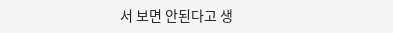서 보면 안된다고 생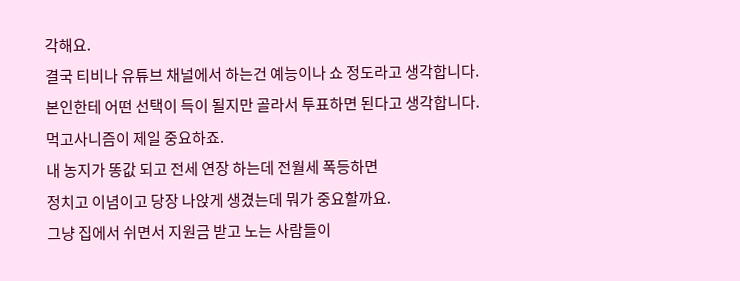각해요.
결국 티비나 유튜브 채널에서 하는건 예능이나 쇼 정도라고 생각합니다.
본인한테 어떤 선택이 득이 될지만 골라서 투표하면 된다고 생각합니다.
먹고사니즘이 제일 중요하죠.
내 농지가 똥값 되고 전세 연장 하는데 전월세 폭등하면
정치고 이념이고 당장 나앉게 생겼는데 뭐가 중요할까요.
그냥 집에서 쉬면서 지원금 받고 노는 사람들이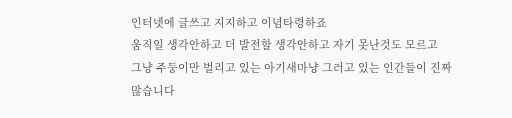인터넷에 글쓰고 지지하고 이념타령하죠
움직일 생각안하고 더 발전할 생각안하고 자기 못난것도 모르고
그냥 주둥이만 벌리고 있는 아기새마냥 그러고 있는 인간들이 진짜 많습니다